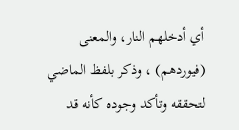أي أدخلهم النار، والمعنى (فيوردهم) ، وذكر بلفظ الماضي لتحققه وتأكد وجوده كأنه قد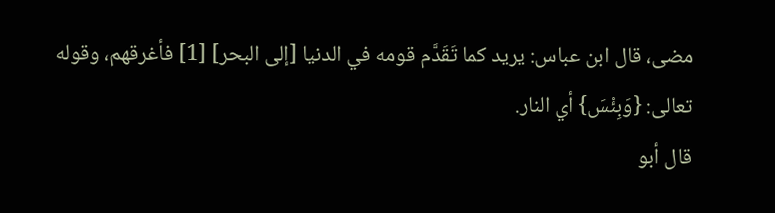مضى، قال ابن عباس: يريد كما تَقَدَّم قومه في الدنيا [إلى البحر] [1] فأغرقهم، وقوله تعالى: {وَبِئْسَ} أي النار.
قال أبو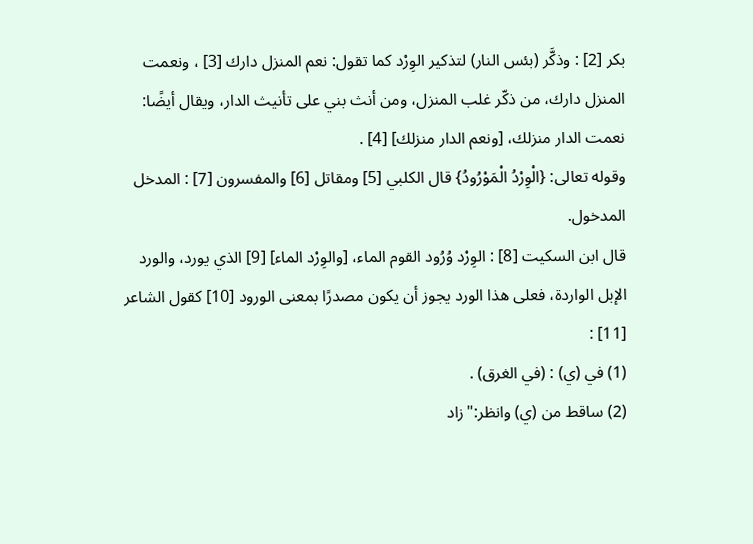بكر [2] : وذكَّر (بئس النار) لتذكير الوِرْد كما تقول: نعم المنزل دارك [3] ، ونعمت المنزل دارك، من ذكّر غلب المنزل، ومن أنث بني على تأنيث الدار، ويقال أيضًا: نعمت الدار منزلك، [ونعم الدار منزلك] [4] .
وقوله تعالى: {الْوِرْدُ الْمَوْرُودُ} قال الكلبي [5] ومقاتل [6] والمفسرون [7] : المدخل المدخول.
قال ابن السكيت [8] : الوِرْد وُرُود القوم الماء، [والوِرْد الماء] [9] الذي يورد، والورد الإبل الواردة، فعلى هذا الورد يجوز أن يكون مصدرًا بمعنى الورود [10] كقول الشاعر [11] :
(1) في (ي) : (في الغرق) .
(2) ساقط من (ي) وانظر:"زاد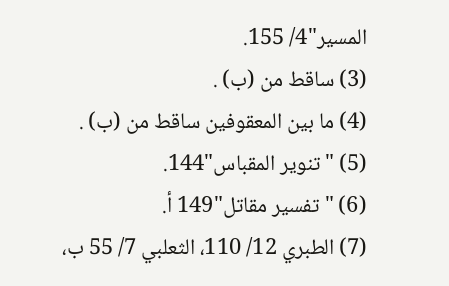المسير"4/ 155.
(3) ساقط من (ب) .
(4) ما بين المعقوفين ساقط من (ب) .
(5) "تنوير المقباس"144.
(6) "تفسير مقاتل"149 أ.
(7) الطبري 12/ 110، الثعلبي 7/ 55 ب،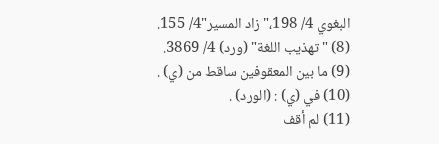البغوي 4/ 198،"زاد المسير"4/ 155.
(8) "تهذيب اللغة" (ورد) 4/ 3869.
(9) ما بين المعقوفين ساقط من (ي) .
(10) في (ي) : (الورد) .
(11) لم أقف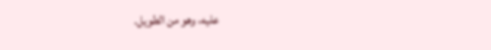عليه، وهو من الطويل.